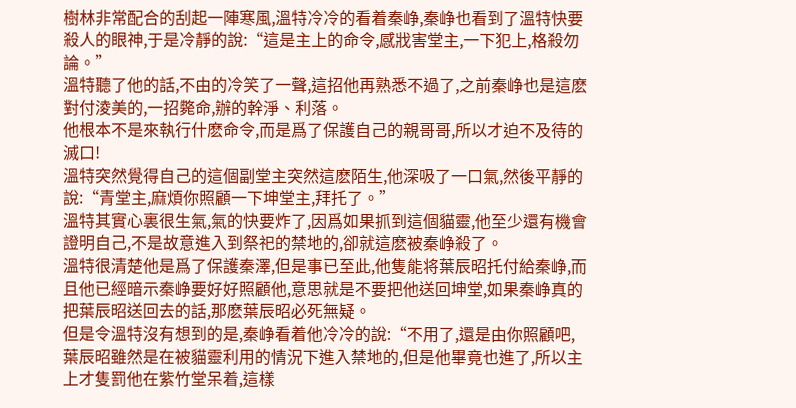樹林非常配合的刮起一陣寒風,溫特冷冷的看着秦峥,秦峥也看到了溫特快要殺人的眼神,于是冷靜的說:“這是主上的命令,感戕害堂主,一下犯上,格殺勿論。”
溫特聽了他的話,不由的冷笑了一聲,這招他再熟悉不過了,之前秦峥也是這麽對付淩美的,一招斃命,辦的幹淨、利落。
他根本不是來執行什麽命令,而是爲了保護自己的親哥哥,所以才迫不及待的滅口!
溫特突然覺得自己的這個副堂主突然這麽陌生,他深吸了一口氣,然後平靜的說:“青堂主,麻煩你照顧一下坤堂主,拜托了。”
溫特其實心裏很生氣,氣的快要炸了,因爲如果抓到這個貓靈,他至少還有機會證明自己,不是故意進入到祭祀的禁地的,卻就這麽被秦峥殺了。
溫特很清楚他是爲了保護秦澤,但是事已至此,他隻能将葉辰昭托付給秦峥,而且他已經暗示秦峥要好好照顧他,意思就是不要把他送回坤堂,如果秦峥真的把葉辰昭送回去的話,那麽葉辰昭必死無疑。
但是令溫特沒有想到的是,秦峥看着他冷冷的說:“不用了,還是由你照顧吧,葉辰昭雖然是在被貓靈利用的情況下進入禁地的,但是他畢竟也進了,所以主上才隻罰他在紫竹堂呆着,這樣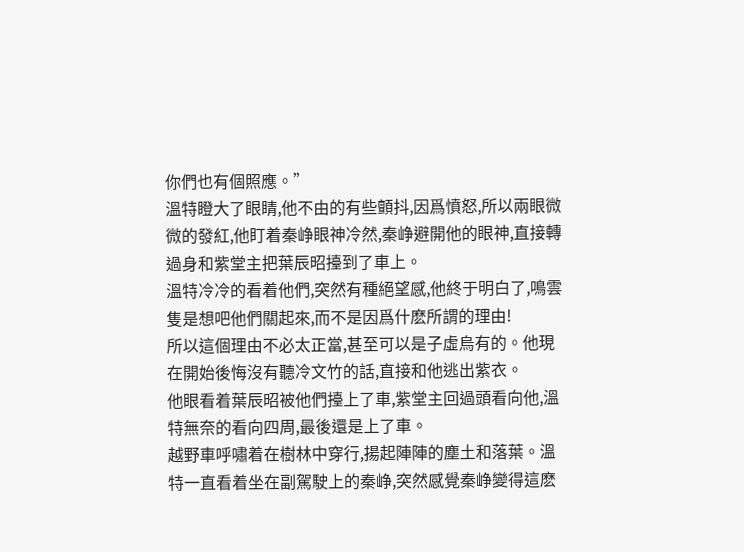你們也有個照應。”
溫特瞪大了眼睛,他不由的有些顫抖,因爲憤怒,所以兩眼微微的發紅,他盯着秦峥眼神冷然,秦峥避開他的眼神,直接轉過身和紫堂主把葉辰昭擡到了車上。
溫特冷冷的看着他們,突然有種絕望感,他終于明白了,鳴雲隻是想吧他們關起來,而不是因爲什麽所謂的理由!
所以這個理由不必太正當,甚至可以是子虛烏有的。他現在開始後悔沒有聽冷文竹的話,直接和他逃出紫衣。
他眼看着葉辰昭被他們擡上了車,紫堂主回過頭看向他,溫特無奈的看向四周,最後還是上了車。
越野車呼嘯着在樹林中穿行,揚起陣陣的塵土和落葉。溫特一直看着坐在副駕駛上的秦峥,突然感覺秦峥變得這麽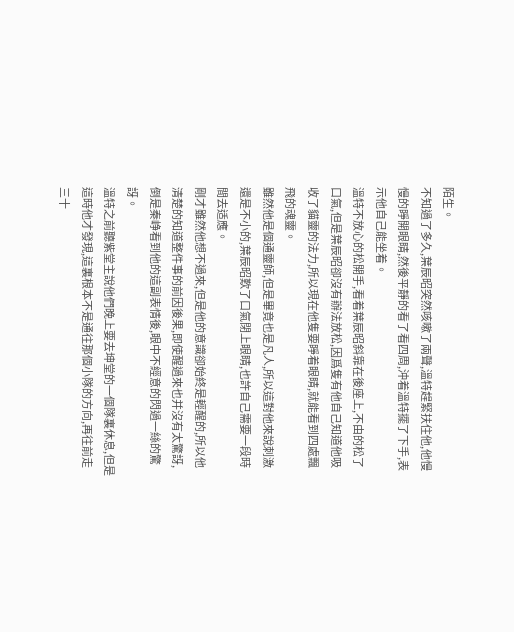陌生。
不知過了多久,葉辰昭突然咳嗽了兩聲,溫特趕緊扶住他,他慢慢的睜開眼睛,然後平靜的看了看四周,沖着溫特擺了下手,表示他自己能坐着。
溫特不放心的松開手,看着葉辰昭斜靠在後座上,不由的松了口氣,但是葉辰昭卻沒有辦法放松,因爲隻有他自己知道他吸收了貓靈的法力,所以現在他隻要睜着眼睛,就能看到四處飄飛的魂靈。
雖然他是個通靈師,但是畢竟也是凡人,所以這對他來說刺激還是不小的,葉辰昭歎了口氣閉上眼睛,也許自己需要一段時間去适應。
剛才雖然他想不過來,但是他的意識卻始終是輕醒的,所以他清楚的知道整件事的前因後果,即使醒過來也并沒有太驚訝,倒是秦峥看到他的這副表情後,眼中不經意的閃過一絲的驚訝。
溫特之前聽紫堂主說他們晚上要去坤堂的一個隊裏休息,但是這時他才發現,這裏根本不是通往那個小隊的方向,再往前走三十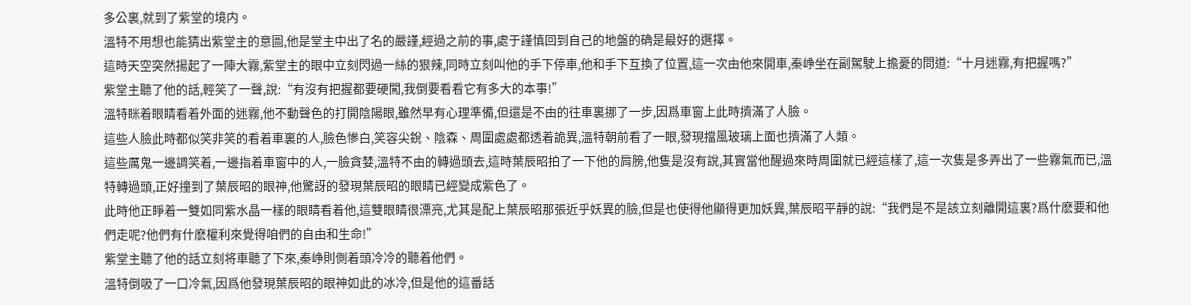多公裏,就到了紫堂的境内。
溫特不用想也能猜出紫堂主的意圖,他是堂主中出了名的嚴謹,經過之前的事,處于謹慎回到自己的地盤的确是最好的選擇。
這時天空突然揚起了一陣大霧,紫堂主的眼中立刻閃過一絲的狠辣,同時立刻叫他的手下停車,他和手下互換了位置,這一次由他來開車,秦峥坐在副駕駛上擔憂的問道:“十月迷霧,有把握嗎?”
紫堂主聽了他的話,輕笑了一聲,說:“有沒有把握都要硬闖,我倒要看看它有多大的本事!”
溫特眯着眼睛看着外面的迷霧,他不動聲色的打開陰陽眼,雖然早有心理準備,但還是不由的往車裏挪了一步,因爲車窗上此時擠滿了人臉。
這些人臉此時都似笑非笑的看着車裏的人,臉色慘白,笑容尖銳、陰森、周圍處處都透着詭異,溫特朝前看了一眼,發現擋風玻璃上面也擠滿了人類。
這些厲鬼一邊調笑着,一邊指着車窗中的人,一臉貪婪,溫特不由的轉過頭去,這時葉辰昭拍了一下他的肩膀,他隻是沒有說,其實當他醒過來時周圍就已經這樣了,這一次隻是多弄出了一些霧氣而已,溫特轉過頭,正好撞到了葉辰昭的眼神,他驚訝的發現葉辰昭的眼睛已經變成紫色了。
此時他正睜着一雙如同紫水晶一樣的眼睛看着他,這雙眼睛很漂亮,尤其是配上葉辰昭那張近乎妖異的臉,但是也使得他顯得更加妖異,葉辰昭平靜的說:“我們是不是該立刻離開這裏?爲什麽要和他們走呢?他們有什麽權利來覺得咱們的自由和生命!”
紫堂主聽了他的話立刻将車聽了下來,秦峥則側着頭冷冷的聽着他們。
溫特倒吸了一口冷氣,因爲他發現葉辰昭的眼神如此的冰冷,但是他的這番話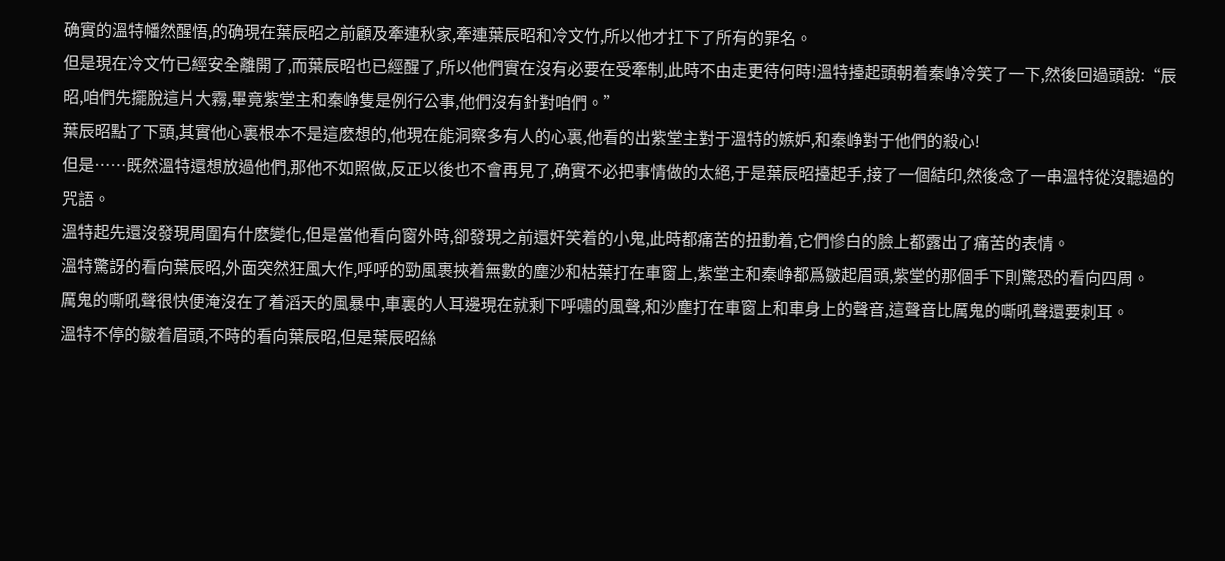确實的溫特幡然醒悟,的确現在葉辰昭之前顧及牽連秋家,牽連葉辰昭和冷文竹,所以他才扛下了所有的罪名。
但是現在冷文竹已經安全離開了,而葉辰昭也已經醒了,所以他們實在沒有必要在受牽制,此時不由走更待何時!溫特擡起頭朝着秦峥冷笑了一下,然後回過頭說:“辰昭,咱們先擺脫這片大霧,畢竟紫堂主和秦峥隻是例行公事,他們沒有針對咱們。”
葉辰昭點了下頭,其實他心裏根本不是這麽想的,他現在能洞察多有人的心裏,他看的出紫堂主對于溫特的嫉妒,和秦峥對于他們的殺心!
但是……既然溫特還想放過他們,那他不如照做,反正以後也不會再見了,确實不必把事情做的太絕,于是葉辰昭擡起手,接了一個結印,然後念了一串溫特從沒聽過的咒語。
溫特起先還沒發現周圍有什麽變化,但是當他看向窗外時,卻發現之前還奸笑着的小鬼,此時都痛苦的扭動着,它們慘白的臉上都露出了痛苦的表情。
溫特驚訝的看向葉辰昭,外面突然狂風大作,呼呼的勁風裹挾着無數的塵沙和枯葉打在車窗上,紫堂主和秦峥都爲皺起眉頭,紫堂的那個手下則驚恐的看向四周。
厲鬼的嘶吼聲很快便淹沒在了着滔天的風暴中,車裏的人耳邊現在就剩下呼嘯的風聲,和沙塵打在車窗上和車身上的聲音,這聲音比厲鬼的嘶吼聲還要刺耳。
溫特不停的皺着眉頭,不時的看向葉辰昭,但是葉辰昭絲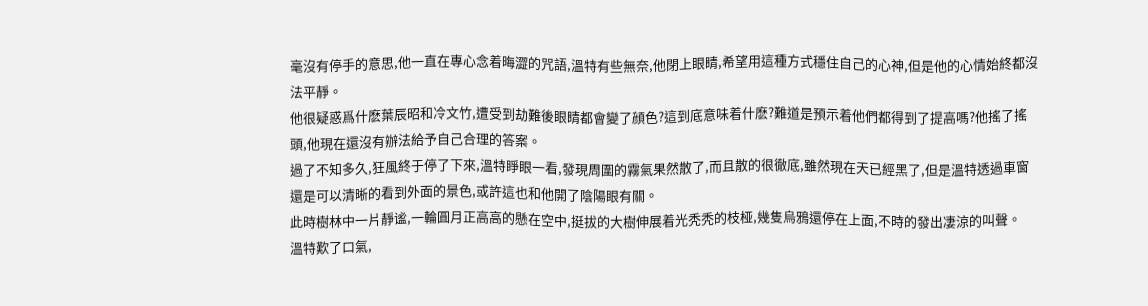毫沒有停手的意思,他一直在專心念着晦澀的咒語,溫特有些無奈,他閉上眼睛,希望用這種方式穩住自己的心神,但是他的心情始終都沒法平靜。
他很疑惑爲什麽葉辰昭和冷文竹,遭受到劫難後眼睛都會變了顔色?這到底意味着什麽?難道是預示着他們都得到了提高嗎?他搖了搖頭,他現在還沒有辦法給予自己合理的答案。
過了不知多久,狂風終于停了下來,溫特睜眼一看,發現周圍的霧氣果然散了,而且散的很徹底,雖然現在天已經黑了,但是溫特透過車窗還是可以清晰的看到外面的景色,或許這也和他開了陰陽眼有關。
此時樹林中一片靜谧,一輪圓月正高高的懸在空中,挺拔的大樹伸展着光秃秃的枝桠,幾隻烏鴉還停在上面,不時的發出凄涼的叫聲。
溫特歎了口氣,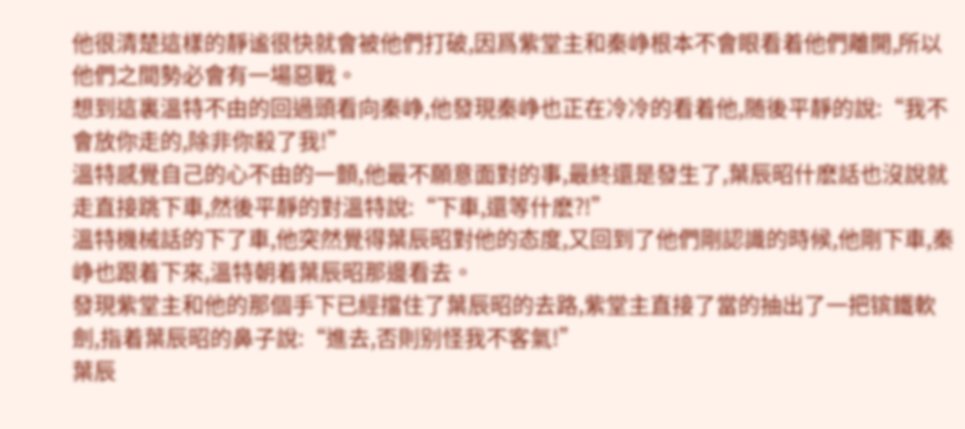他很清楚這樣的靜谧很快就會被他們打破,因爲紫堂主和秦峥根本不會眼看着他們離開,所以他們之間勢必會有一場惡戰。
想到這裏溫特不由的回過頭看向秦峥,他發現秦峥也正在冷冷的看着他,随後平靜的說:“我不會放你走的,除非你殺了我!”
溫特感覺自己的心不由的一顫,他最不願意面對的事,最終還是發生了,葉辰昭什麽話也沒說就走直接跳下車,然後平靜的對溫特說:“下車,還等什麽?!”
溫特機械話的下了車,他突然覺得葉辰昭對他的态度,又回到了他們剛認識的時候,他剛下車,秦峥也跟着下來,溫特朝着葉辰昭那邊看去。
發現紫堂主和他的那個手下已經擋住了葉辰昭的去路,紫堂主直接了當的抽出了一把镔鐵軟劍,指着葉辰昭的鼻子說:“進去,否則别怪我不客氣!”
葉辰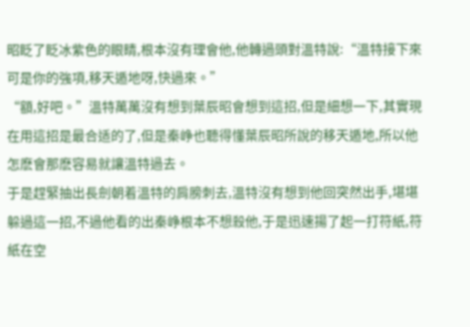昭眨了眨冰紫色的眼睛,根本沒有理會他,他轉過頭對溫特說:“溫特接下來可是你的強項,移天遁地呀,快過來。”
“額,好吧。”溫特萬萬沒有想到葉辰昭會想到這招,但是細想一下,其實現在用這招是最合适的了,但是秦峥也聽得懂葉辰昭所說的移天遁地,所以他怎麽會那麽容易就讓溫特過去。
于是趕緊抽出長劍朝着溫特的肩膀刺去,溫特沒有想到他回突然出手,堪堪躲過這一招,不過他看的出秦峥根本不想殺他,于是迅速揚了起一打符紙,符紙在空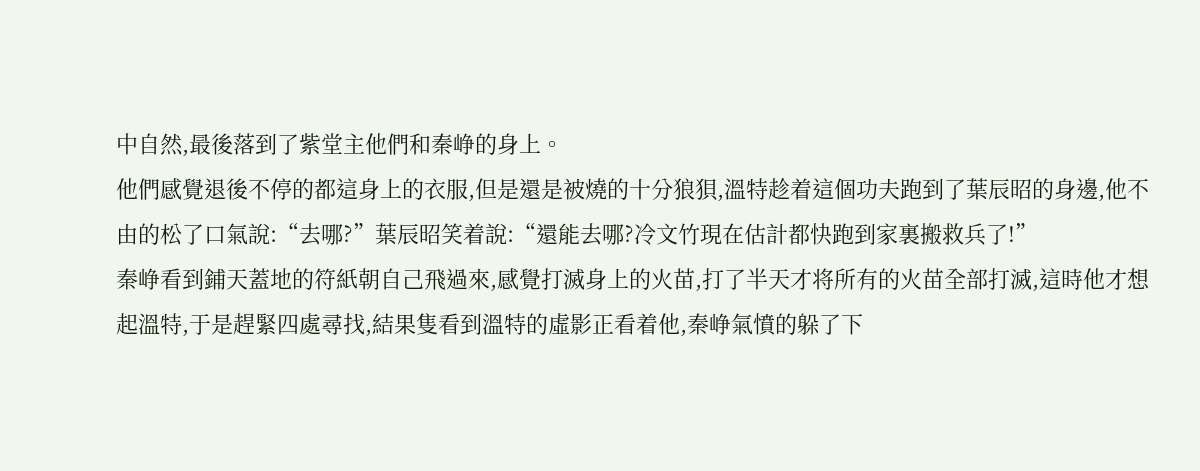中自然,最後落到了紫堂主他們和秦峥的身上。
他們感覺退後不停的都這身上的衣服,但是還是被燒的十分狼狽,溫特趁着這個功夫跑到了葉辰昭的身邊,他不由的松了口氣說:“去哪?”葉辰昭笑着說:“還能去哪?冷文竹現在估計都快跑到家裏搬救兵了!”
秦峥看到鋪天蓋地的符紙朝自己飛過來,感覺打滅身上的火苗,打了半天才将所有的火苗全部打滅,這時他才想起溫特,于是趕緊四處尋找,結果隻看到溫特的虛影正看着他,秦峥氣憤的躲了下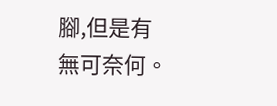腳,但是有無可奈何。